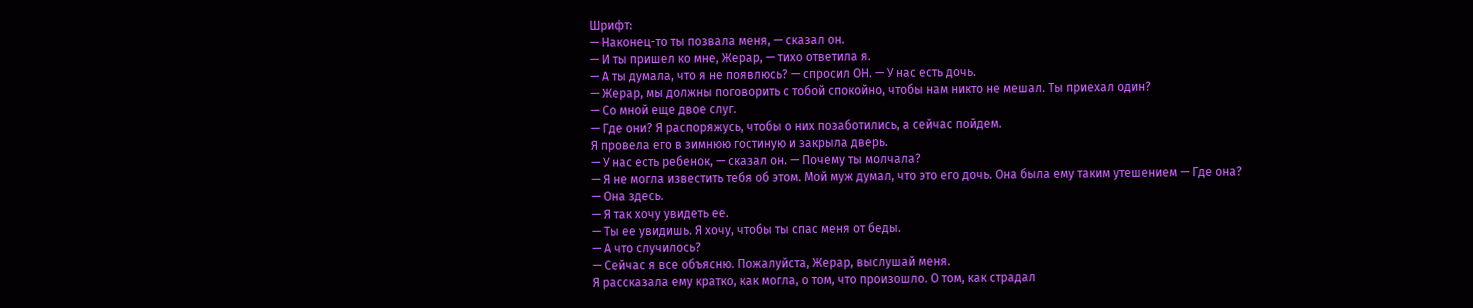Шрифт:
— Наконец-то ты позвала меня, — сказал он.
— И ты пришел ко мне, Жерар, — тихо ответила я.
— А ты думала, что я не появлюсь? — спросил ОН. — У нас есть дочь.
— Жерар, мы должны поговорить с тобой спокойно, чтобы нам никто не мешал. Ты приехал один?
— Со мной еще двое слуг.
— Где они? Я распоряжусь, чтобы о них позаботились, а сейчас пойдем.
Я провела его в зимнюю гостиную и закрыла дверь.
— У нас есть ребенок, — сказал он. — Почему ты молчала?
— Я не могла известить тебя об этом. Мой муж думал, что это его дочь. Она была ему таким утешением — Где она?
— Она здесь.
— Я так хочу увидеть ее.
— Ты ее увидишь. Я хочу, чтобы ты спас меня от беды.
— А что случилось?
— Сейчас я все объясню. Пожалуйста, Жерар, выслушай меня.
Я рассказала ему кратко, как могла, о том, что произошло. О том, как страдал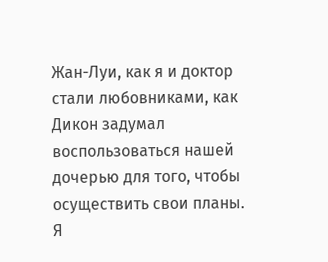Жан-Луи, как я и доктор стали любовниками, как Дикон задумал воспользоваться нашей дочерью для того, чтобы осуществить свои планы.
Я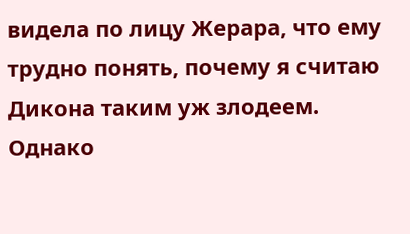видела по лицу Жерара, что ему трудно понять, почему я считаю Дикона таким уж злодеем. Однако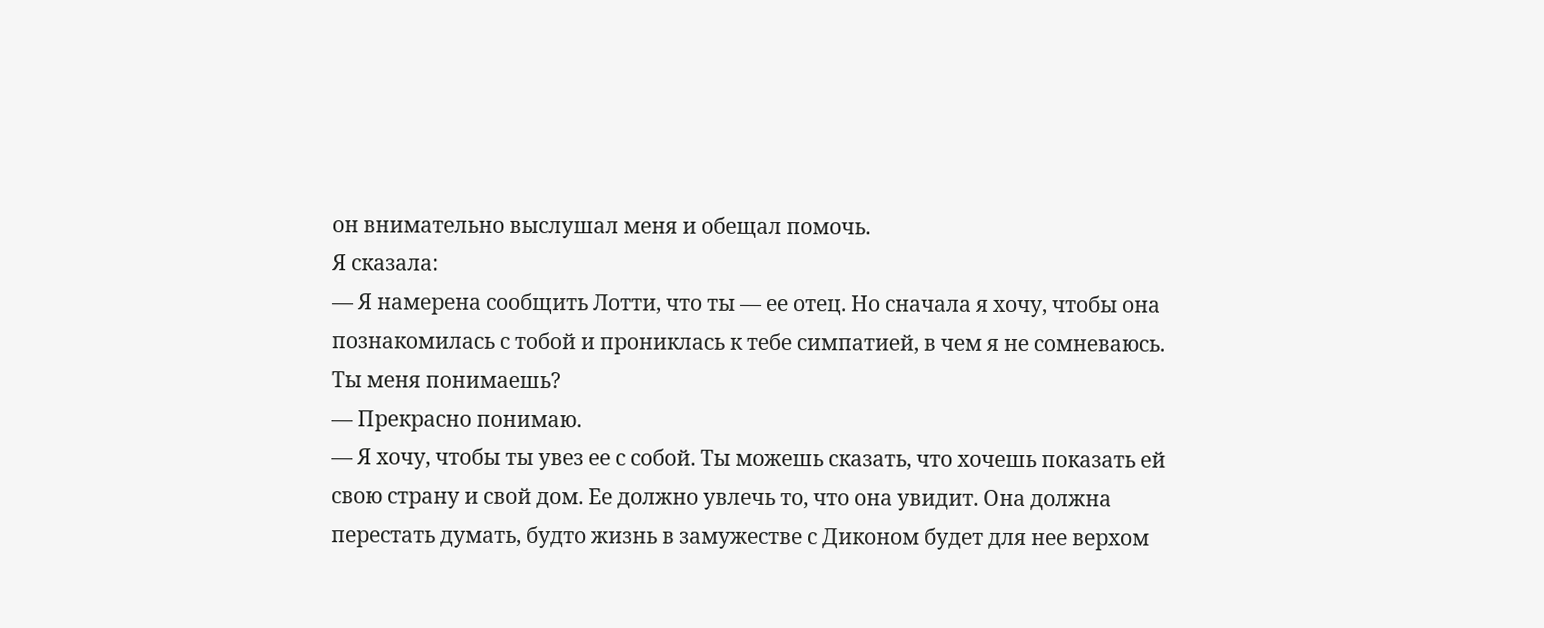он внимательно выслушал меня и обещал помочь.
Я сказала:
— Я намерена сообщить Лотти, что ты — ее отец. Но сначала я хочу, чтобы она познакомилась с тобой и прониклась к тебе симпатией, в чем я не сомневаюсь. Ты меня понимаешь?
— Прекрасно понимаю.
— Я хочу, чтобы ты увез ее с собой. Ты можешь сказать, что хочешь показать ей свою страну и свой дом. Ее должно увлечь то, что она увидит. Она должна перестать думать, будто жизнь в замужестве с Диконом будет для нее верхом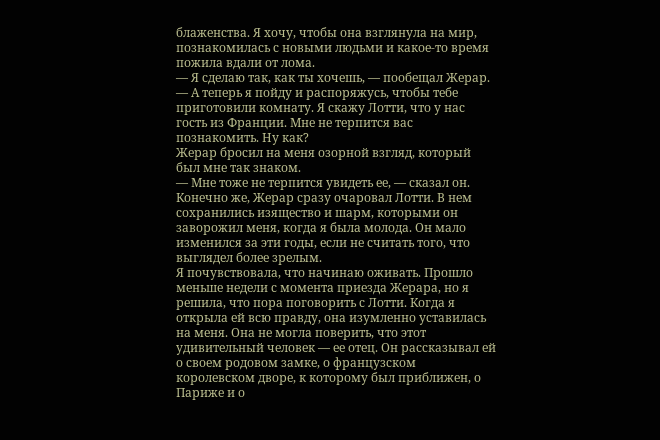блаженства. Я хочу, чтобы она взглянула на мир, познакомилась с новыми людьми и какое-то время пожила вдали от лома.
— Я сделаю так, как ты хочешь, — пообещал Жерар.
— А теперь я пойду и распоряжусь, чтобы тебе приготовили комнату. Я скажу Лотти, что у нас гость из Франции. Мне не терпится вас познакомить. Ну как?
Жерар бросил на меня озорной взгляд, который был мне так знаком.
— Мне тоже не терпится увидеть ее, — сказал он.
Конечно же, Жерар сразу очаровал Лотти. В нем сохранились изящество и шарм, которыми он заворожил меня, когда я была молода. Он мало изменился за эти годы, если не считать того, что выглядел более зрелым.
Я почувствовала, что начинаю оживать. Прошло меньше недели с момента приезда Жерара, но я решила, что пора поговорить с Лотти. Когда я открыла ей всю правду, она изумленно уставилась на меня. Она не могла поверить, что этот удивительный человек — ее отец. Он рассказывал ей о своем родовом замке, о французском королевском дворе, к которому был приближен, о Париже и о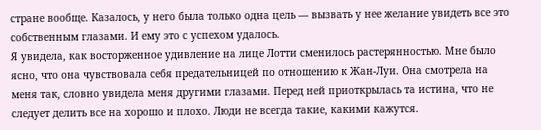стране вообще. Казалось, у него была только одна цель — вызвать у нее желание увидеть все это собственным глазами. И ему это с успехом удалось.
Я увидела, как восторженное удивление на лице Лотти сменилось растерянностью. Мне было ясно, что она чувствовала себя предательницей по отношению к Жан-Луи. Она смотрела на меня так, словно увидела меня другими глазами. Перед ней приоткрылась та истина, что не следует делить все на хорошо и плохо. Люди не всегда такие, какими кажутся.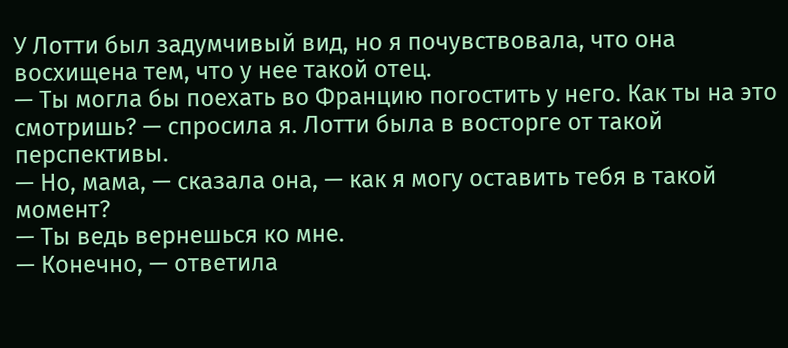У Лотти был задумчивый вид, но я почувствовала, что она восхищена тем, что у нее такой отец.
— Ты могла бы поехать во Францию погостить у него. Как ты на это смотришь? — спросила я. Лотти была в восторге от такой перспективы.
— Но, мама, — сказала она, — как я могу оставить тебя в такой момент?
— Ты ведь вернешься ко мне.
— Конечно, — ответила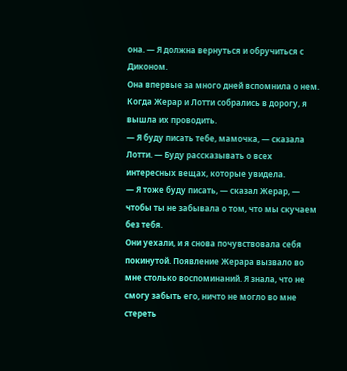она. — Я должна вернуться и обручиться с Диконом.
Она впервые за много дней вспомнила о нем. Когда Жерар и Лотти собрались в дорогу, я вышла их проводить.
— Я буду писать тебе, мамочка, — сказала Лотти. — Буду рассказывать о всех интересных вещах, которые увидела.
— Я тоже буду писать, — сказал Жерар, — чтобы ты не забывала о том, что мы скучаем без тебя.
Они уехали, и я снова почувствовала себя покинутой. Появление Жерара вызвало во мне столько воспоминаний. Я знала, что не смогу забыть его, ничто не могло во мне стереть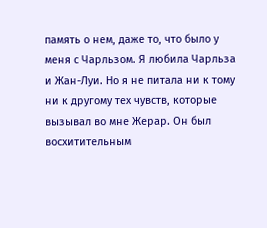память о нем, даже то, что было у меня с Чарльзом. Я любила Чарльза и Жан-Луи. Но я не питала ни к тому ни к другому тех чувств, которые вызывал во мне Жерар. Он был восхитительным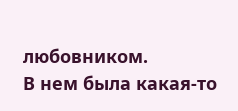любовником.
В нем была какая-то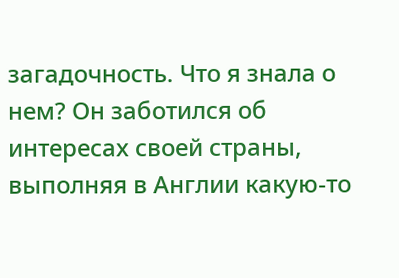загадочность. Что я знала о нем? Он заботился об интересах своей страны, выполняя в Англии какую-то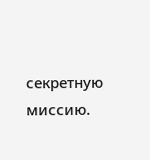секретную миссию.